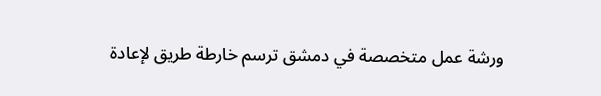ورشة عمل متخصصة في دمشق ترسم خارطة طريق لإعادة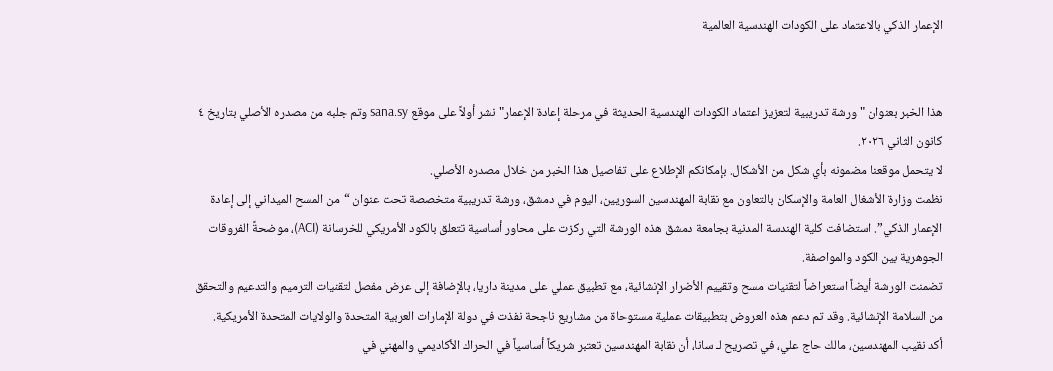الإعمار الذكي بالاعتماد على الكودات الهندسية العالمية


هذا الخبر بعنوان "ورشة تدريبية لتعزيز اعتماد الكودات الهندسية الحديثة في مرحلة إعادة الإعمار" نشر أولاً على موقع sana.sy وتم جلبه من مصدره الأصلي بتاريخ ٤ كانون الثاني ٢٠٢٦.
لا يتحمل موقعنا مضمونه بأي شكل من الأشكال. بإمكانكم الإطلاع على تفاصيل هذا الخبر من خلال مصدره الأصلي.
نظمت وزارة الأشغال العامة والإسكان بالتعاون مع نقابة المهندسين السوريين، اليوم في دمشق، ورشة تدريبية متخصصة تحت عنوان “من المسح الميداني إلى إعادة الإعمار الذكي”. استضافت كلية الهندسة المدنية بجامعة دمشق هذه الورشة التي ركزت على محاور أساسية تتعلق بالكود الأمريكي للخرسانة (ACI)، موضحةً الفروقات الجوهرية بين الكود والمواصفة.
تضمنت الورشة أيضاً استعراضاً لتقنيات مسح وتقييم الأضرار الإنشائية، مع تطبيق عملي على مدينة داريا، بالإضافة إلى عرض مفصل لتقنيات الترميم والتدعيم والتحقق من السلامة الإنشائية. وقد تم دعم هذه العروض بتطبيقات عملية مستوحاة من مشاريع ناجحة نفذت في دولة الإمارات العربية المتحدة والولايات المتحدة الأمريكية.
أكد نقيب المهندسين، مالك حاج علي، في تصريح لـ سانا، أن نقابة المهندسين تعتبر شريكاً أساسياً في الحراك الأكاديمي والمهني في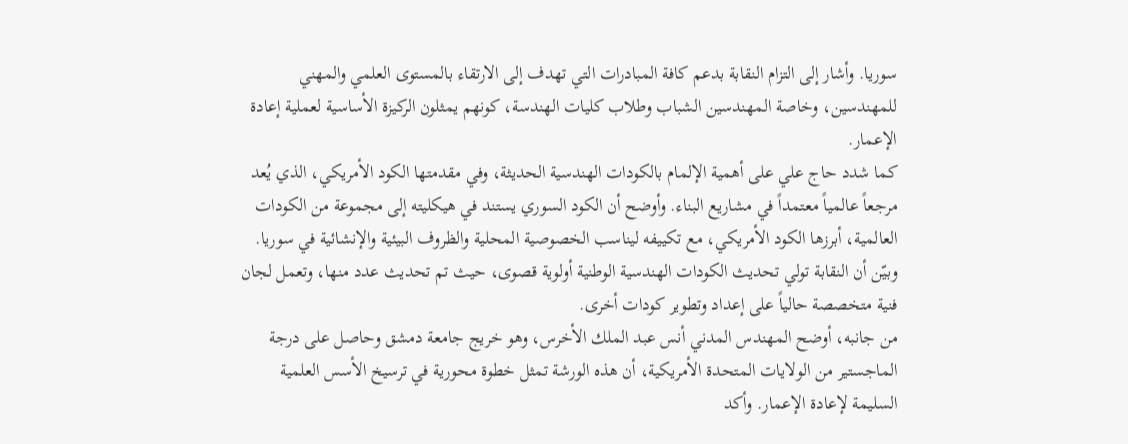سوريا. وأشار إلى التزام النقابة بدعم كافة المبادرات التي تهدف إلى الارتقاء بالمستوى العلمي والمهني للمهندسين، وخاصة المهندسين الشباب وطلاب كليات الهندسة، كونهم يمثلون الركيزة الأساسية لعملية إعادة الإعمار.
كما شدد حاج علي على أهمية الإلمام بالكودات الهندسية الحديثة، وفي مقدمتها الكود الأمريكي، الذي يُعد مرجعاً عالمياً معتمداً في مشاريع البناء. وأوضح أن الكود السوري يستند في هيكليته إلى مجموعة من الكودات العالمية، أبرزها الكود الأمريكي، مع تكييفه ليناسب الخصوصية المحلية والظروف البيئية والإنشائية في سوريا. وبيّن أن النقابة تولي تحديث الكودات الهندسية الوطنية أولوية قصوى، حيث تم تحديث عدد منها، وتعمل لجان فنية متخصصة حالياً على إعداد وتطوير كودات أخرى.
من جانبه، أوضح المهندس المدني أنس عبد الملك الأخرس، وهو خريج جامعة دمشق وحاصل على درجة الماجستير من الولايات المتحدة الأمريكية، أن هذه الورشة تمثل خطوة محورية في ترسيخ الأسس العلمية السليمة لإعادة الإعمار. وأكد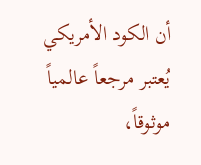أن الكود الأمريكي يُعتبر مرجعاً عالمياً موثوقاً،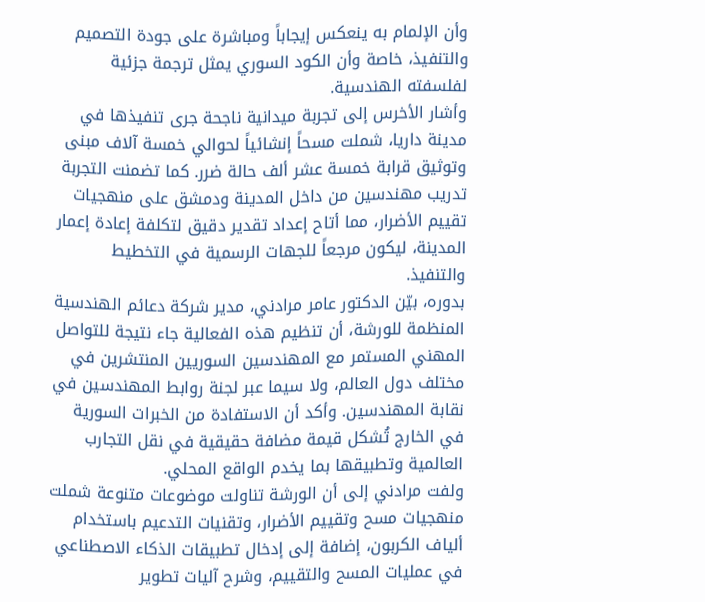وأن الإلمام به ينعكس إيجاباً ومباشرة على جودة التصميم والتنفيذ، خاصة وأن الكود السوري يمثل ترجمة جزئية لفلسفته الهندسية.
وأشار الأخرس إلى تجربة ميدانية ناجحة جرى تنفيذها في مدينة داريا، شملت مسحاً إنشائياً لحوالي خمسة آلاف مبنى وتوثيق قرابة خمسة عشر ألف حالة ضرر. كما تضمنت التجربة تدريب مهندسين من داخل المدينة ودمشق على منهجيات تقييم الأضرار، مما أتاح إعداد تقدير دقيق لتكلفة إعادة إعمار المدينة، ليكون مرجعاً للجهات الرسمية في التخطيط والتنفيذ.
بدوره، بيّن الدكتور عامر مرادني، مدير شركة دعائم الهندسية المنظمة للورشة، أن تنظيم هذه الفعالية جاء نتيجة للتواصل المهني المستمر مع المهندسين السوريين المنتشرين في مختلف دول العالم، ولا سيما عبر لجنة روابط المهندسين في نقابة المهندسين. وأكد أن الاستفادة من الخبرات السورية في الخارج تُشكل قيمة مضافة حقيقية في نقل التجارب العالمية وتطبيقها بما يخدم الواقع المحلي.
ولفت مرادني إلى أن الورشة تناولت موضوعات متنوعة شملت منهجيات مسح وتقييم الأضرار، وتقنيات التدعيم باستخدام ألياف الكربون، إضافة إلى إدخال تطبيقات الذكاء الاصطناعي في عمليات المسح والتقييم، وشرح آليات تطوير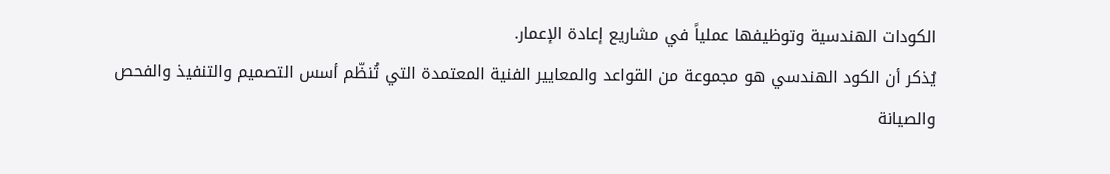الكودات الهندسية وتوظيفها عملياً في مشاريع إعادة الإعمار.
يُذكر أن الكود الهندسي هو مجموعة من القواعد والمعايير الفنية المعتمدة التي تُنظّم أسس التصميم والتنفيذ والفحص والصيانة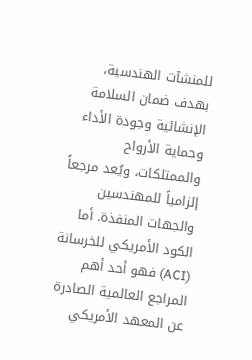للمنشآت الهندسية، بهدف ضمان السلامة الإنشائية وجودة الأداء وحماية الأرواح والممتلكات، ويُعد مرجعاً إلزامياً للمهندسين والجهات المنفذة. أما الكود الأمريكي للخرسانة (ACI) فهو أحد أهم المراجع العالمية الصادرة عن المعهد الأمريكي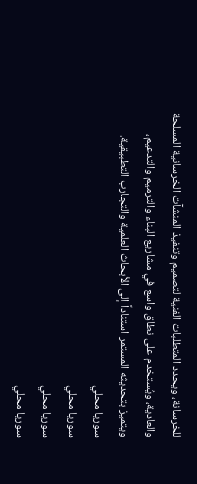للخرسانة، ويحدد المتطلبات الفنية لتصميم وتنفيذ المنشآت الخرسانية المسلحة والعادية، ويُستخدم على نطاق واسع في مشاريع البناء والترميم والتدعيم، ويتميز بتحديثه المستمر استناداً إلى الأبحاث العلمية والتجارب التطبيقية.
سوريا محلي
سوريا محلي
سوريا محلي
سوريا محلي